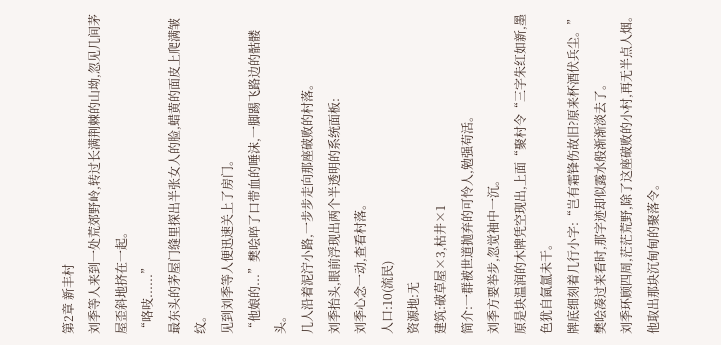第2章 新丰村
刘季等人来到一处荒郊野岭,转过长满荆棘的山坳,忽见几间茅屋歪斜地挤在一起。
“咯吱......”
最东头的茅屋门缝里探出半张女人的脸,蜡黄的面皮上爬满皱纹。
见到刘季等人便迅速关上了房门。
“他娘的...”樊哙啐了口带血的唾沫,一脚踢飞路边的骷髅头。
几人沿着泥泞小路,一步步走向那座破败的村落。
刘季抬头,眼前浮现出两个半透明的系统面板:
刘季心念一动,查看村落。
人口:10(流民)
资源地:无
建筑:破草屋×3,枯井×1
简介:一群被世道抛弃的可怜人,勉强苟活。
刘季方要举步,忽觉袖中一沉。
原是块温润的木牌凭空现出,上面“聚村令“三字朱红如新,墨色犹自氤氲未干。
牌底细刻着几行小字:“岂有霜锋伤故旧?原来杯酒伏兵尘。”
樊哙凑过来看时,那字迹却似露水般渐渐淡去了。
刘季环顾四周,茫茫荒野,除了这座破败的小村,再无半点人烟。
他取出那块沉甸甸的聚落令。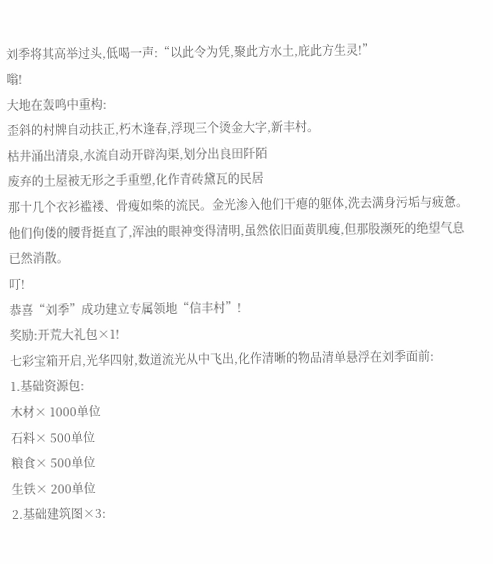刘季将其高举过头,低喝一声:“以此令为凭,聚此方水土,庇此方生灵!”
嗡!
大地在轰鸣中重构:
歪斜的村牌自动扶正,朽木逢春,浮现三个烫金大字,新丰村。
枯井涌出清泉,水流自动开辟沟渠,划分出良田阡陌
废弃的土屋被无形之手重塑,化作青砖黛瓦的民居
那十几个衣衫褴褛、骨瘦如柴的流民。金光渗入他们干瘪的躯体,洗去满身污垢与疲惫。
他们佝偻的腰背挺直了,浑浊的眼神变得清明,虽然依旧面黄肌瘦,但那股濒死的绝望气息已然消散。
叮!
恭喜“刘季”成功建立专属领地“信丰村”!
奖励:开荒大礼包×1!
七彩宝箱开启,光华四射,数道流光从中飞出,化作清晰的物品清单悬浮在刘季面前:
1.基础资源包:
木材× 1000单位
石料× 500单位
粮食× 500单位
生铁× 200单位
2.基础建筑图×3: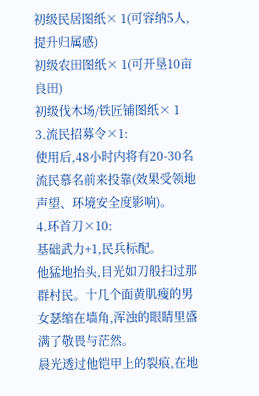初级民居图纸× 1(可容纳5人,提升归属感)
初级农田图纸× 1(可开垦10亩良田)
初级伐木场/铁匠铺图纸× 1
3.流民招募令×1:
使用后,48小时内将有20-30名流民慕名前来投靠(效果受领地声望、环境安全度影响)。
4.环首刀×10:
基础武力+1,民兵标配。
他猛地抬头,目光如刀般扫过那群村民。十几个面黄肌瘦的男女瑟缩在墙角,浑浊的眼睛里盛满了敬畏与茫然。
晨光透过他铠甲上的裂痕,在地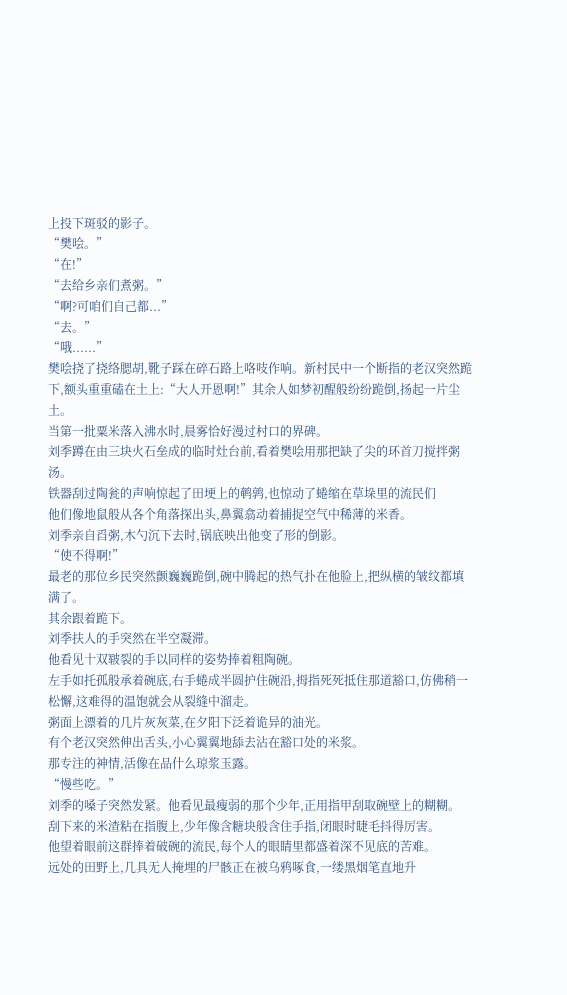上投下斑驳的影子。
“樊哙。”
“在!”
“去给乡亲们煮粥。”
“啊?可咱们自己都...”
“去。”
“哦......”
樊哙挠了挠络腮胡,靴子踩在碎石路上咯吱作响。新村民中一个断指的老汉突然跪下,额头重重磕在土上:“大人开恩啊!”其余人如梦初醒般纷纷跪倒,扬起一片尘土。
当第一批粟米落入沸水时,晨雾恰好漫过村口的界碑。
刘季蹲在由三块火石垒成的临时灶台前,看着樊哙用那把缺了尖的环首刀搅拌粥汤。
铁器刮过陶瓮的声响惊起了田埂上的鹌鹑,也惊动了蜷缩在草垛里的流民们
他们像地鼠般从各个角落探出头,鼻翼翕动着捕捉空气中稀薄的米香。
刘季亲自舀粥,木勺沉下去时,锅底映出他变了形的倒影。
“使不得啊!”
最老的那位乡民突然颤巍巍跪倒,碗中腾起的热气扑在他脸上,把纵横的皱纹都填满了。
其余跟着跪下。
刘季扶人的手突然在半空凝滞。
他看见十双皲裂的手以同样的姿势捧着粗陶碗。
左手如托孤般承着碗底,右手蜷成半圆护住碗沿,拇指死死抵住那道豁口,仿佛稍一松懈,这难得的温饱就会从裂缝中溜走。
粥面上漂着的几片灰灰菜,在夕阳下泛着诡异的油光。
有个老汉突然伸出舌头,小心翼翼地舔去沾在豁口处的米浆。
那专注的神情,活像在品什么琼浆玉露。
“慢些吃。”
刘季的嗓子突然发紧。他看见最瘦弱的那个少年,正用指甲刮取碗壁上的糊糊。
刮下来的米渣粘在指腹上,少年像含糖块般含住手指,闭眼时睫毛抖得厉害。
他望着眼前这群捧着破碗的流民,每个人的眼睛里都盛着深不见底的苦难。
远处的田野上,几具无人掩埋的尸骸正在被乌鸦啄食,一缕黑烟笔直地升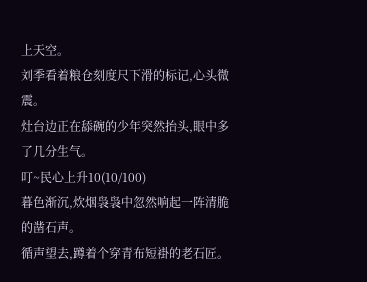上天空。
刘季看着粮仓刻度尺下滑的标记,心头微震。
灶台边正在舔碗的少年突然抬头,眼中多了几分生气。
叮~民心上升10(10/100)
暮色渐沉,炊烟袅袅中忽然响起一阵清脆的凿石声。
循声望去,蹲着个穿青布短褂的老石匠。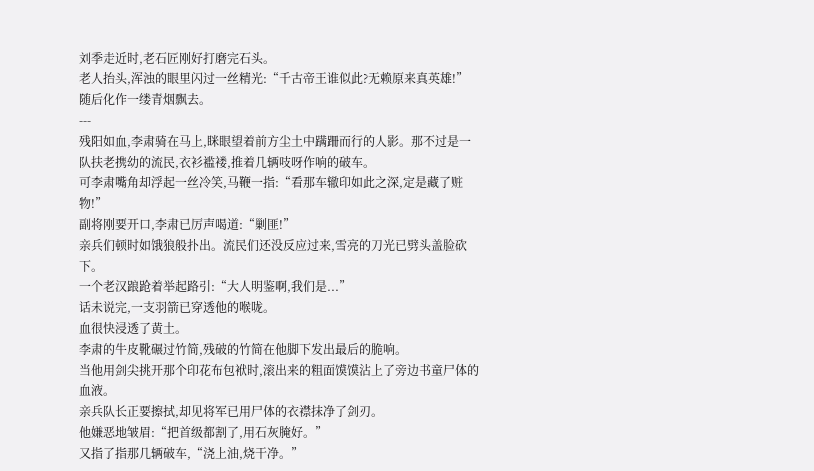刘季走近时,老石匠刚好打磨完石头。
老人抬头,浑浊的眼里闪过一丝精光:“千古帝王谁似此?无赖原来真英雄!”
随后化作一缕青烟飘去。
---
残阳如血,李肃骑在马上,眯眼望着前方尘土中蹒跚而行的人影。那不过是一队扶老携幼的流民,衣衫褴褛,推着几辆吱呀作响的破车。
可李肃嘴角却浮起一丝冷笑,马鞭一指:“看那车辙印如此之深,定是藏了赃物!”
副将刚要开口,李肃已厉声喝道:“剿匪!”
亲兵们顿时如饿狼般扑出。流民们还没反应过来,雪亮的刀光已劈头盖脸砍下。
一个老汉踉跄着举起路引:“大人明鉴啊,我们是...”
话未说完,一支羽箭已穿透他的喉咙。
血很快浸透了黄土。
李肃的牛皮靴碾过竹简,残破的竹简在他脚下发出最后的脆响。
当他用剑尖挑开那个印花布包袱时,滚出来的粗面馍馍沾上了旁边书童尸体的血液。
亲兵队长正要擦拭,却见将军已用尸体的衣襟抹净了剑刃。
他嫌恶地皱眉:“把首级都割了,用石灰腌好。”
又指了指那几辆破车,“浇上油,烧干净。”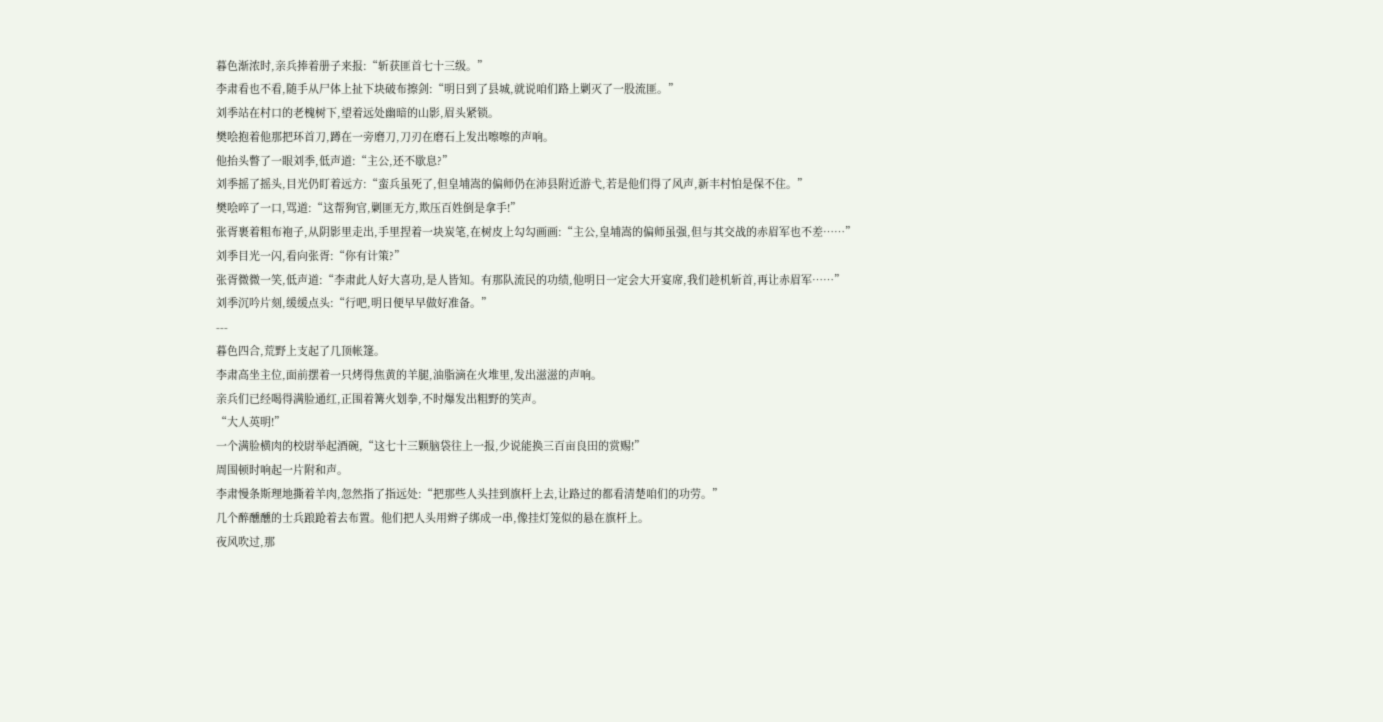暮色渐浓时,亲兵捧着册子来报:“斩获匪首七十三级。”
李肃看也不看,随手从尸体上扯下块破布擦剑:“明日到了县城,就说咱们路上剿灭了一股流匪。”
刘季站在村口的老槐树下,望着远处幽暗的山影,眉头紧锁。
樊哙抱着他那把环首刀,蹲在一旁磨刀,刀刃在磨石上发出嚓嚓的声响。
他抬头瞥了一眼刘季,低声道:“主公,还不歇息?”
刘季摇了摇头,目光仍盯着远方:“蛮兵虽死了,但皇埔嵩的偏师仍在沛县附近游弋,若是他们得了风声,新丰村怕是保不住。”
樊哙啐了一口,骂道:“这帮狗官,剿匪无方,欺压百姓倒是拿手!”
张胥裹着粗布袍子,从阴影里走出,手里捏着一块炭笔,在树皮上勾勾画画:“主公,皇埔嵩的偏师虽强,但与其交战的赤眉军也不差……”
刘季目光一闪,看向张胥:“你有计策?”
张胥微微一笑,低声道:“李肃此人好大喜功,是人皆知。有那队流民的功绩,他明日一定会大开宴席,我们趁机斩首,再让赤眉军……”
刘季沉吟片刻,缓缓点头:“行吧,明日便早早做好准备。”
---
暮色四合,荒野上支起了几顶帐篷。
李肃高坐主位,面前摆着一只烤得焦黄的羊腿,油脂滴在火堆里,发出滋滋的声响。
亲兵们已经喝得满脸通红,正围着篝火划拳,不时爆发出粗野的笑声。
“大人英明!”
一个满脸横肉的校尉举起酒碗,“这七十三颗脑袋往上一报,少说能换三百亩良田的赏赐!”
周围顿时响起一片附和声。
李肃慢条斯理地撕着羊肉,忽然指了指远处:“把那些人头挂到旗杆上去,让路过的都看清楚咱们的功劳。”
几个醉醺醺的士兵踉跄着去布置。他们把人头用辫子绑成一串,像挂灯笼似的悬在旗杆上。
夜风吹过,那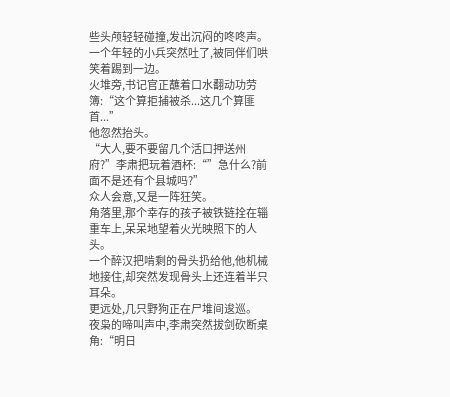些头颅轻轻碰撞,发出沉闷的咚咚声。
一个年轻的小兵突然吐了,被同伴们哄笑着踢到一边。
火堆旁,书记官正蘸着口水翻动功劳簿:“这个算拒捕被杀...这几个算匪首...”
他忽然抬头。
“大人,要不要留几个活口押送州府?”李肃把玩着酒杯:“”急什么?前面不是还有个县城吗?”
众人会意,又是一阵狂笑。
角落里,那个幸存的孩子被铁链拴在辎重车上,呆呆地望着火光映照下的人头。
一个醉汉把啃剩的骨头扔给他,他机械地接住,却突然发现骨头上还连着半只耳朵。
更远处,几只野狗正在尸堆间逡巡。
夜枭的啼叫声中,李肃突然拔剑砍断桌角:“明日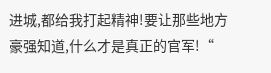进城,都给我打起精神!要让那些地方豪强知道,什么才是真正的官军!“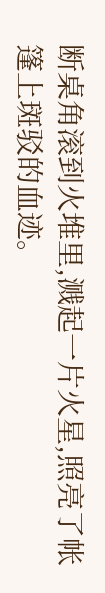断桌角滚到火堆里,溅起一片火星,照亮了帐篷上斑驳的血迹。